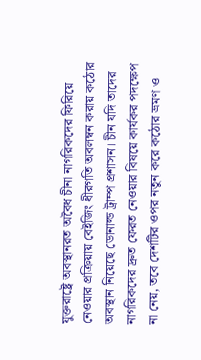যুক্তরাষ্ট্রে অবস্থানরত অবৈধ চীনা নাগরিকদের ফিরিয়ে নেওয়ার প্রক্রিয়ায় বেইজিং ধীরগতি অবলম্বন করায় কঠোর অবস্থান নিয়েছে ডোনাল্ড ট্রাম্প প্রশাসন। চীন যদি তাদের নাগরিকদের দ্রুত ফেরত নেওয়ার বিষয়ে কার্যকর পদক্ষেপ না নেয়, তবে দেশটির ওপর নতুন করে কঠোর ভ্রমণ ও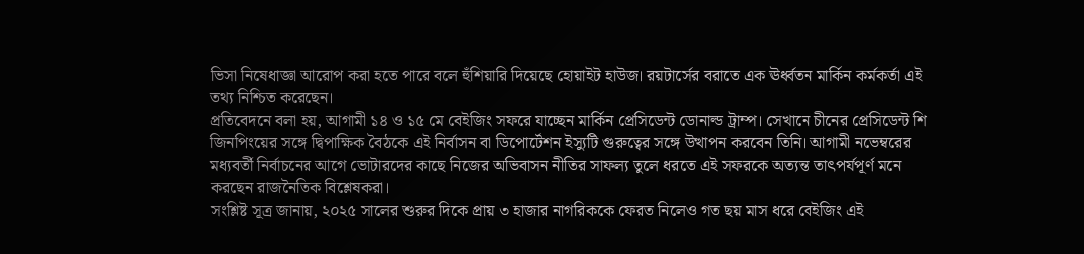ভিসা নিষেধাজ্ঞা আরোপ করা হতে পারে বলে হুঁশিয়ারি দিয়েছে হোয়াইট হাউজ। রয়টার্সের বরাতে এক ঊর্ধ্বতন মার্কিন কর্মকর্তা এই তথ্য নিশ্চিত করেছেন।
প্রতিবেদনে বলা হয়, আগামী ১৪ ও ১৫ মে বেইজিং সফরে যাচ্ছেন মার্কিন প্রেসিডেন্ট ডোনাল্ড ট্রাম্প। সেখানে চীনের প্রেসিডেন্ট শি জিনপিংয়ের সঙ্গে দ্বিপাক্ষিক বৈঠকে এই নির্বাসন বা ডিপোর্টেশন ইস্যুটি গুরুত্বের সঙ্গে উত্থাপন করবেন তিনি। আগামী নভেম্বরের মধ্যবর্তী নির্বাচনের আগে ভোটারদের কাছে নিজের অভিবাসন নীতির সাফল্য তুলে ধরতে এই সফরকে অত্যন্ত তাৎপর্যপূর্ণ মনে করছেন রাজনৈতিক বিশ্লেষকরা।
সংশ্লিষ্ট সূত্র জানায়, ২০২৫ সালের শুরুর দিকে প্রায় ৩ হাজার নাগরিককে ফেরত নিলেও গত ছয় মাস ধরে বেইজিং এই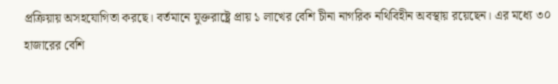প্রক্রিয়ায় অসহযোগিতা করছে। বর্তমানে যুক্তরাষ্ট্রে প্রায় ১ লাখের বেশি চীনা নাগরিক নথিবিহীন অবস্থায় রয়েছেন। এর মধ্যে ৩০ হাজারের বেশি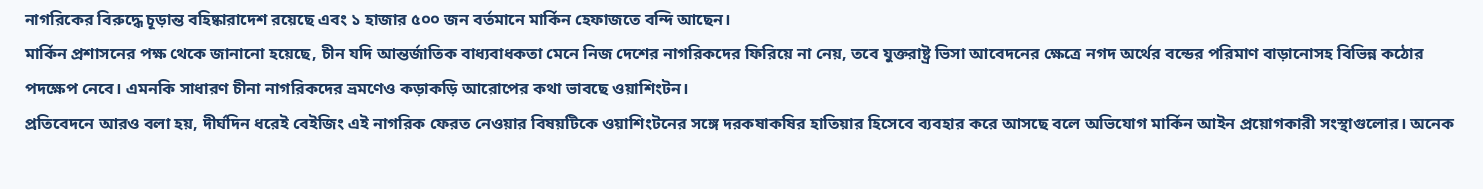নাগরিকের বিরুদ্ধে চূড়ান্ত বহিষ্কারাদেশ রয়েছে এবং ১ হাজার ৫০০ জন বর্তমানে মার্কিন হেফাজতে বন্দি আছেন।
মার্কিন প্রশাসনের পক্ষ থেকে জানানো হয়েছে, চীন যদি আন্তর্জাতিক বাধ্যবাধকতা মেনে নিজ দেশের নাগরিকদের ফিরিয়ে না নেয়, তবে যুক্তরাষ্ট্র ভিসা আবেদনের ক্ষেত্রে নগদ অর্থের বন্ডের পরিমাণ বাড়ানোসহ বিভিন্ন কঠোর পদক্ষেপ নেবে। এমনকি সাধারণ চীনা নাগরিকদের ভ্রমণেও কড়াকড়ি আরোপের কথা ভাবছে ওয়াশিংটন।
প্রতিবেদনে আরও বলা হয়, দীর্ঘদিন ধরেই বেইজিং এই নাগরিক ফেরত নেওয়ার বিষয়টিকে ওয়াশিংটনের সঙ্গে দরকষাকষির হাতিয়ার হিসেবে ব্যবহার করে আসছে বলে অভিযোগ মার্কিন আইন প্রয়োগকারী সংস্থাগুলোর। অনেক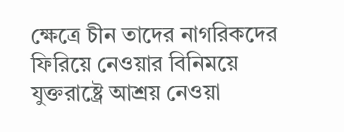ক্ষেত্রে চীন তাদের নাগরিকদের ফিরিয়ে নেওয়ার বিনিময়ে যুক্তরাষ্ট্রে আশ্রয় নেওয়া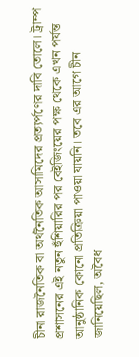চীনা রাজনৈতিক বা অর্থনৈতিক আসামিদের প্রত্যর্পণের দাবি তোলে। ট্রাম্প প্রশাসনের এই নতুন হুঁশিয়ারির পর বেইজিংয়ের পক্ষ থেকে এখন পর্যন্ত আনুষ্ঠানিক কোনো প্রতিক্রিয়া পাওয়া যায়নি। তবে এর আগে চীন জানিয়েছিল, অবৈধ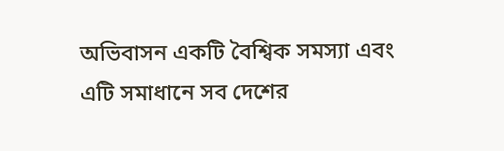অভিবাসন একটি বৈশ্বিক সমস্যা এবং এটি সমাধানে সব দেশের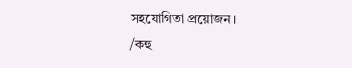সহযোগিতা প্রয়োজন।
/কহু